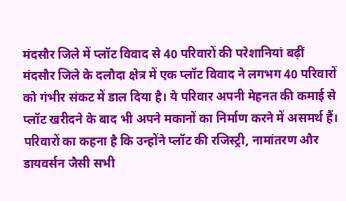मंदसौर जिले में प्लॉट विवाद से 40 परिवारों की परेशानियां बढ़ीं
मंदसौर जिले के दलौदा क्षेत्र में एक प्लॉट विवाद ने लगभग 40 परिवारों को गंभीर संकट में डाल दिया है। ये परिवार अपनी मेहनत की कमाई से प्लॉट खरीदने के बाद भी अपने मकानों का निर्माण करने में असमर्थ हैं। परिवारों का कहना है कि उन्होंने प्लॉट की रजिस्ट्री, नामांतरण और डायवर्सन जैसी सभी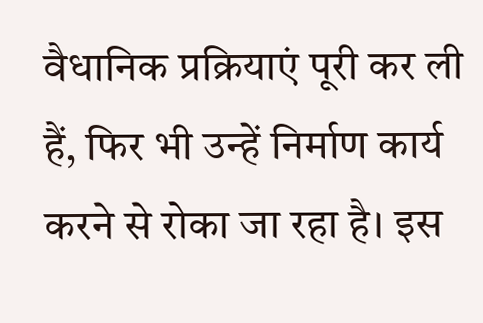वैधानिक प्रक्रियाएं पूरी कर ली हैं, फिर भी उन्हें निर्माण कार्य करने से रोका जा रहा है। इस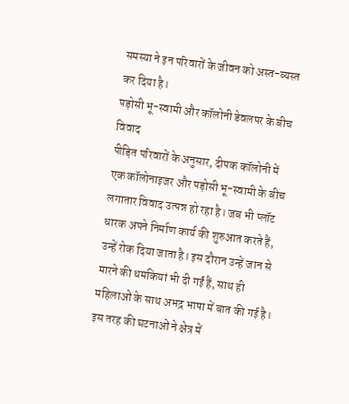समस्या ने इन परिवारों के जीवन को अस्त-व्यस्त कर दिया है।
पड़ोसी भू-स्वामी और कॉलोनी डेवलपर के बीच विवाद
पीड़ित परिवारों के अनुसार, दीपक कॉलोनी में एक कॉलोनाइजर और पड़ोसी भू-स्वामी के बीच लगातार विवाद उत्पन्न हो रहा है। जब भी प्लॉट धारक अपने निर्माण कार्य की शुरुआत करते हैं, उन्हें रोक दिया जाता है। इस दौरान उन्हें जान से मारने की धमकियां भी दी गईं हैं, साथ ही महिलाओं के साथ अभद्र भाषा में बात की गई है। इस तरह की घटनाओं ने क्षेत्र में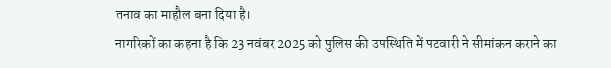तनाव का माहौल बना दिया है।
नागरिकों का कहना है कि 23 नवंबर 2025 को पुलिस की उपस्थिति में पटवारी ने सीमांकन कराने का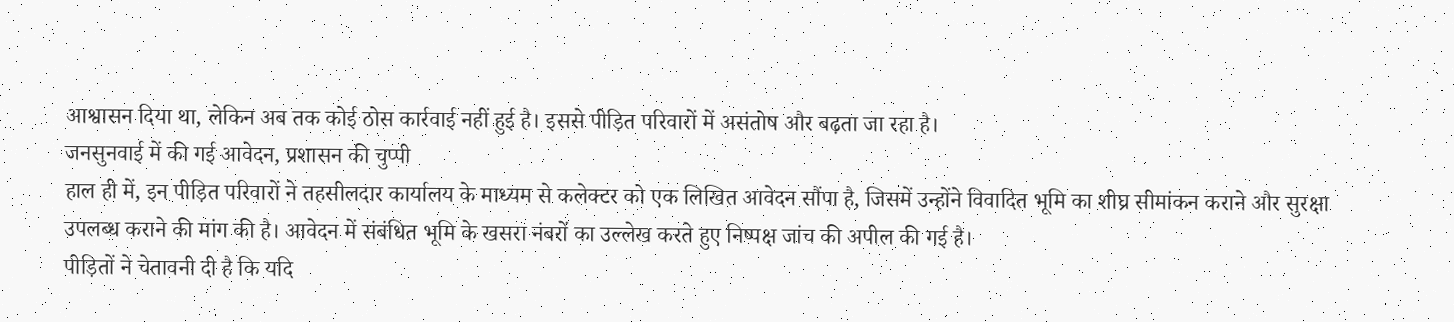आश्वासन दिया था, लेकिन अब तक कोई ठोस कार्रवाई नहीं हुई है। इससे पीड़ित परिवारों में असंतोष और बढ़ता जा रहा है।
जनसुनवाई में की गई आवेदन, प्रशासन की चुप्पी
हाल ही में, इन पीड़ित परिवारों ने तहसीलदार कार्यालय के माध्यम से कलेक्टर को एक लिखित आवेदन सौंपा है, जिसमें उन्होंने विवादित भूमि का शीघ्र सीमांकन कराने और सुरक्षा उपलब्ध कराने की मांग की है। आवेदन में संबंधित भूमि के खसरा नंबरों का उल्लेख करते हुए निष्पक्ष जांच की अपील की गई है।
पीड़ितों ने चेतावनी दी है कि यदि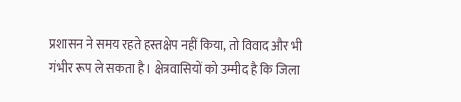प्रशासन ने समय रहते हस्तक्षेप नहीं किया, तो विवाद और भी गंभीर रूप ले सकता है। क्षेत्रवासियों को उम्मीद है कि जिला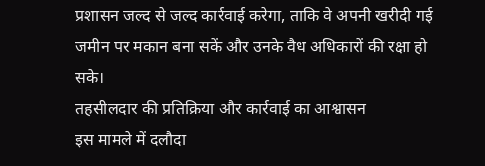प्रशासन जल्द से जल्द कार्रवाई करेगा, ताकि वे अपनी खरीदी गई जमीन पर मकान बना सकें और उनके वैध अधिकारों की रक्षा हो सके।
तहसीलदार की प्रतिक्रिया और कार्रवाई का आश्वासन
इस मामले में दलौदा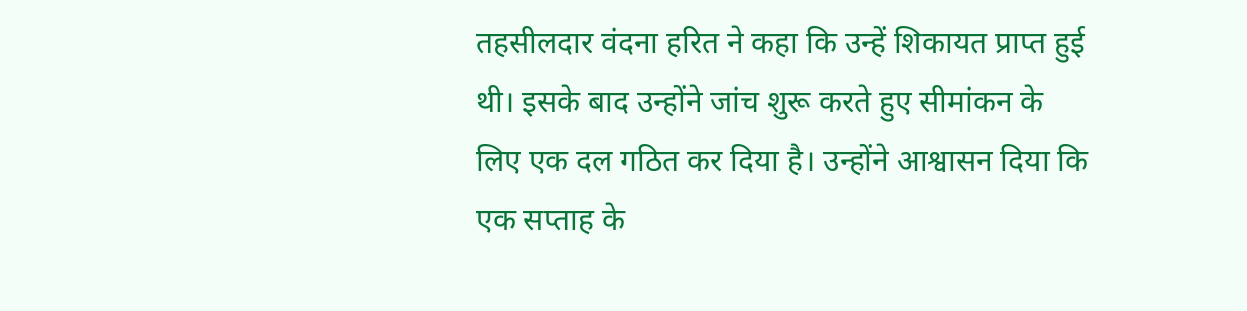तहसीलदार वंदना हरित ने कहा कि उन्हें शिकायत प्राप्त हुई थी। इसके बाद उन्होंने जांच शुरू करते हुए सीमांकन के लिए एक दल गठित कर दिया है। उन्होंने आश्वासन दिया कि एक सप्ताह के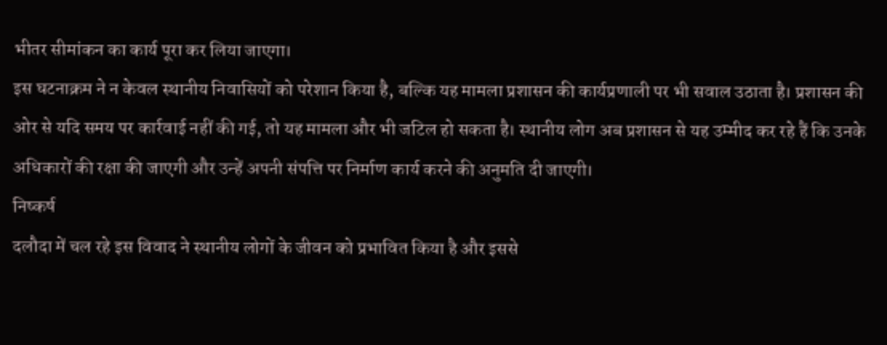भीतर सीमांकन का कार्य पूरा कर लिया जाएगा।
इस घटनाक्रम ने न केवल स्थानीय निवासियों को परेशान किया है, बल्कि यह मामला प्रशासन की कार्यप्रणाली पर भी सवाल उठाता है। प्रशासन की ओर से यदि समय पर कार्रवाई नहीं की गई, तो यह मामला और भी जटिल हो सकता है। स्थानीय लोग अब प्रशासन से यह उम्मीद कर रहे हैं कि उनके अधिकारों की रक्षा की जाएगी और उन्हें अपनी संपत्ति पर निर्माण कार्य करने की अनुमति दी जाएगी।
निष्कर्ष
दलौदा में चल रहे इस विवाद ने स्थानीय लोगों के जीवन को प्रभावित किया है और इससे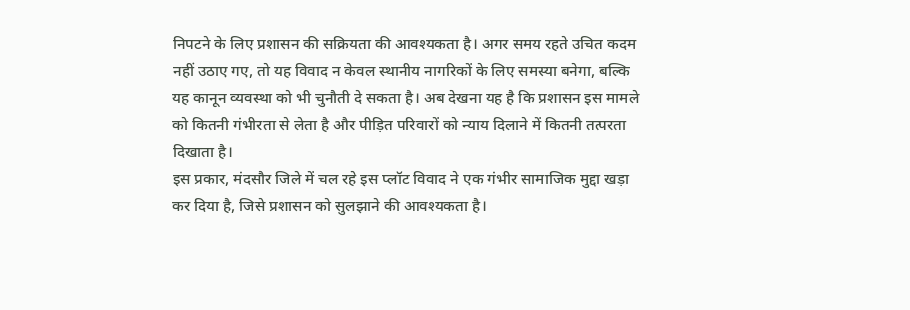निपटने के लिए प्रशासन की सक्रियता की आवश्यकता है। अगर समय रहते उचित कदम नहीं उठाए गए, तो यह विवाद न केवल स्थानीय नागरिकों के लिए समस्या बनेगा, बल्कि यह कानून व्यवस्था को भी चुनौती दे सकता है। अब देखना यह है कि प्रशासन इस मामले को कितनी गंभीरता से लेता है और पीड़ित परिवारों को न्याय दिलाने में कितनी तत्परता दिखाता है।
इस प्रकार, मंदसौर जिले में चल रहे इस प्लॉट विवाद ने एक गंभीर सामाजिक मुद्दा खड़ा कर दिया है, जिसे प्रशासन को सुलझाने की आवश्यकता है।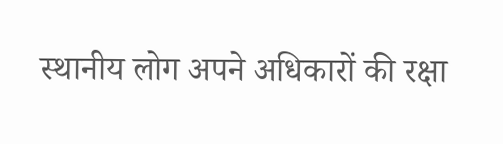स्थानीय लोग अपने अधिकारों की रक्षा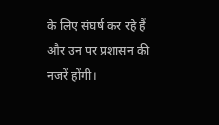के लिए संघर्ष कर रहे हैं और उन पर प्रशासन की नजरें होंगी।